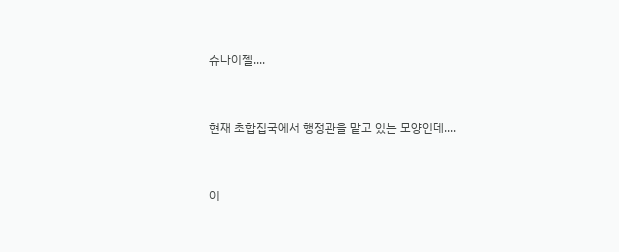슈나이젤....


현재 초합집국에서 행정관을 맡고 있는 모양인데....


이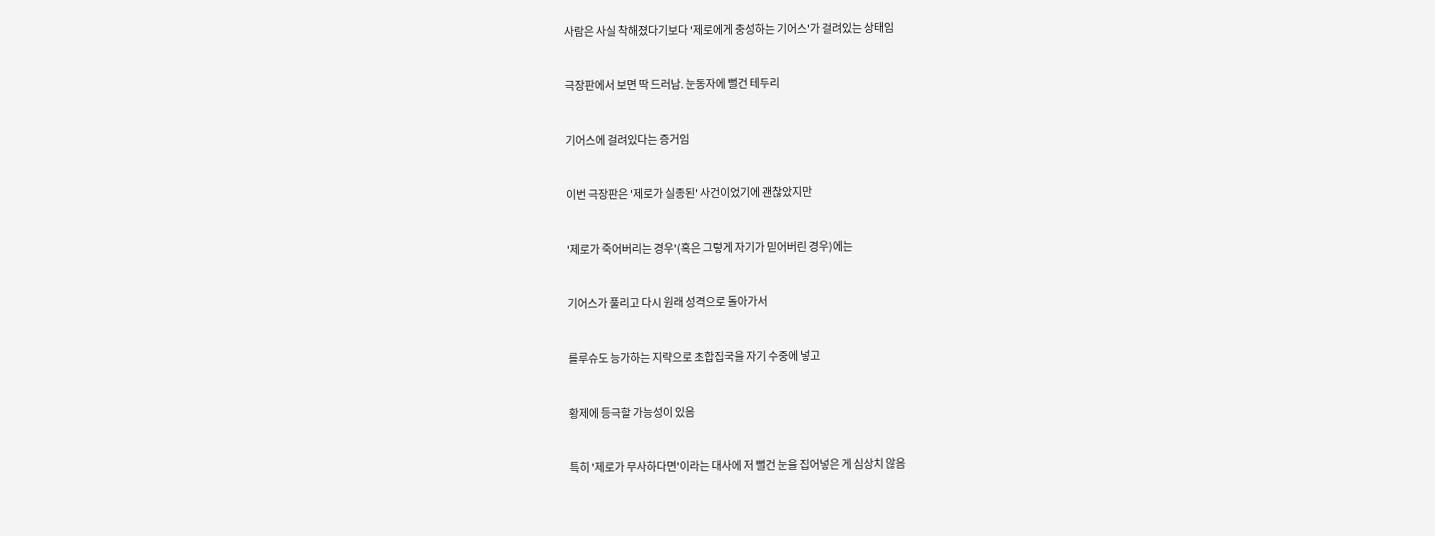사람은 사실 착해졌다기보다 '제로에게 충성하는 기어스'가 걸려있는 상태임


극장판에서 보면 딱 드러남. 눈동자에 뻘건 테두리


기어스에 걸려있다는 증거임


이번 극장판은 '제로가 실종된' 사건이었기에 괜찮았지만


'제로가 죽어버리는 경우'(혹은 그렇게 자기가 믿어버린 경우)에는


기어스가 풀리고 다시 원래 성격으로 돌아가서


를루슈도 능가하는 지략으로 초합집국을 자기 수중에 넣고


황제에 등극할 가능성이 있음


특히 '제로가 무사하다면'이라는 대사에 저 뻘건 눈을 집어넣은 게 심상치 않음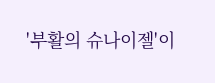'부활의 슈나이젤'이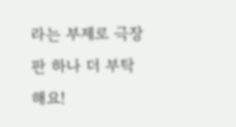라는 부제로 극장판 하나 더 부탁해요!